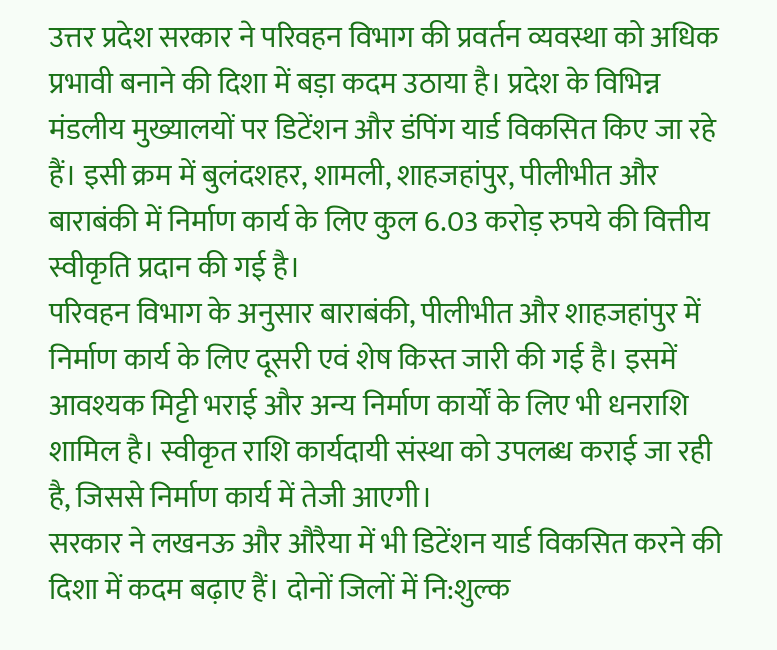उत्तर प्रदेश सरकार ने परिवहन विभाग की प्रवर्तन व्यवस्था को अधिक प्रभावी बनाने की दिशा में बड़ा कदम उठाया है। प्रदेश के विभिन्न मंडलीय मुख्यालयों पर डिटेंशन और डंपिंग यार्ड विकसित किए जा रहे हैं। इसी क्रम में बुलंदशहर, शामली, शाहजहांपुर, पीलीभीत और बाराबंकी में निर्माण कार्य के लिए कुल 6.03 करोड़ रुपये की वित्तीय स्वीकृति प्रदान की गई है।
परिवहन विभाग के अनुसार बाराबंकी, पीलीभीत और शाहजहांपुर में निर्माण कार्य के लिए दूसरी एवं शेष किस्त जारी की गई है। इसमें आवश्यक मिट्टी भराई और अन्य निर्माण कार्यों के लिए भी धनराशि शामिल है। स्वीकृत राशि कार्यदायी संस्था को उपलब्ध कराई जा रही है, जिससे निर्माण कार्य में तेजी आएगी।
सरकार ने लखनऊ और औरैया में भी डिटेंशन यार्ड विकसित करने की दिशा में कदम बढ़ाए हैं। दोनों जिलों में नि:शुल्क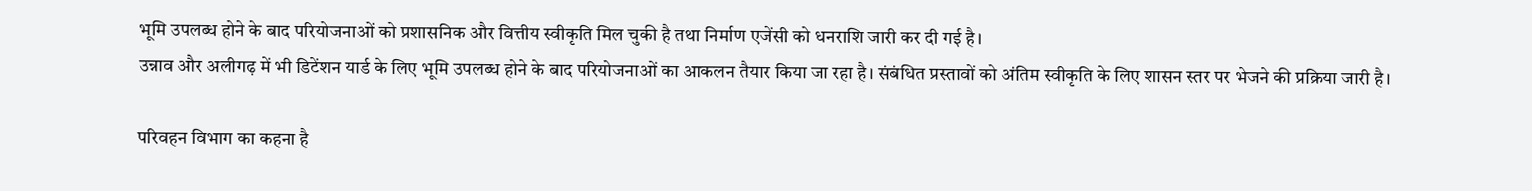भूमि उपलब्ध होने के बाद परियोजनाओं को प्रशासनिक और वित्तीय स्वीकृति मिल चुकी है तथा निर्माण एजेंसी को धनराशि जारी कर दी गई है।
उन्नाव और अलीगढ़ में भी डिटेंशन यार्ड के लिए भूमि उपलब्ध होने के बाद परियोजनाओं का आकलन तैयार किया जा रहा है। संबंधित प्रस्तावों को अंतिम स्वीकृति के लिए शासन स्तर पर भेजने की प्रक्रिया जारी है।

परिवहन विभाग का कहना है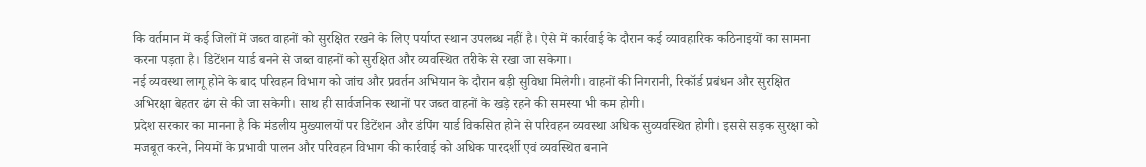कि वर्तमान में कई जिलों में जब्त वाहनों को सुरक्षित रखने के लिए पर्याप्त स्थान उपलब्ध नहीं है। ऐसे में कार्रवाई के दौरान कई व्यावहारिक कठिनाइयों का सामना करना पड़ता है। डिटेंशन यार्ड बनने से जब्त वाहनों को सुरक्षित और व्यवस्थित तरीके से रखा जा सकेगा।
नई व्यवस्था लागू होने के बाद परिवहन विभाग को जांच और प्रवर्तन अभियान के दौरान बड़ी सुविधा मिलेगी। वाहनों की निगरानी, रिकॉर्ड प्रबंधन और सुरक्षित अभिरक्षा बेहतर ढंग से की जा सकेगी। साथ ही सार्वजनिक स्थानों पर जब्त वाहनों के खड़े रहने की समस्या भी कम होगी।
प्रदेश सरकार का मानना है कि मंडलीय मुख्यालयों पर डिटेंशन और डंपिंग यार्ड विकसित होने से परिवहन व्यवस्था अधिक सुव्यवस्थित होगी। इससे सड़क सुरक्षा को मजबूत करने, नियमों के प्रभावी पालन और परिवहन विभाग की कार्रवाई को अधिक पारदर्शी एवं व्यवस्थित बनाने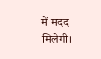में मदद मिलेगी।